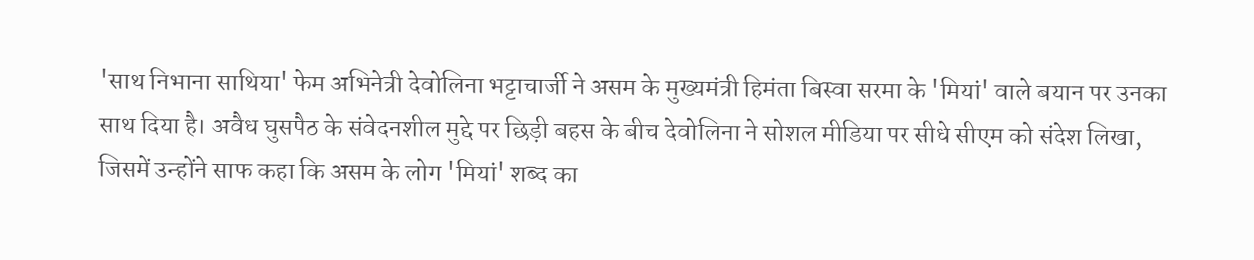'साथ निभाना साथिया' फेम अभिनेत्री देवोलिना भट्टाचार्जी ने असम के मुख्यमंत्री हिमंता बिस्वा सरमा के 'मियां' वाले बयान पर उनका साथ दिया है। अवैध घुसपैठ के संवेदनशील मुद्दे पर छिड़ी बहस के बीच देवोलिना ने सोशल मीडिया पर सीधे सीएम को संदेश लिखा, जिसमें उन्होंने साफ कहा कि असम के लोग 'मियां' शब्द का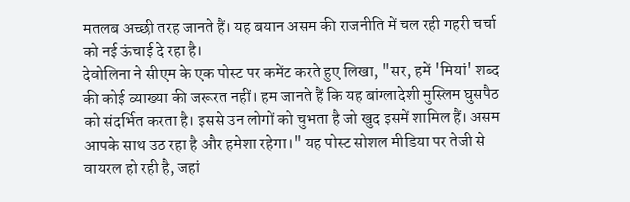मतलब अच्छी तरह जानते हैं। यह बयान असम की राजनीति में चल रही गहरी चर्चा को नई ऊंचाई दे रहा है।
देवोलिना ने सीएम के एक पोस्ट पर कमेंट करते हुए लिखा, "सर, हमें 'मियां' शब्द की कोई व्याख्या की जरूरत नहीं। हम जानते हैं कि यह बांग्लादेशी मुस्लिम घुसपैठ को संदर्भित करता है। इससे उन लोगों को चुभता है जो खुद इसमें शामिल हैं। असम आपके साथ उठ रहा है और हमेशा रहेगा।" यह पोस्ट सोशल मीडिया पर तेजी से वायरल हो रही है, जहां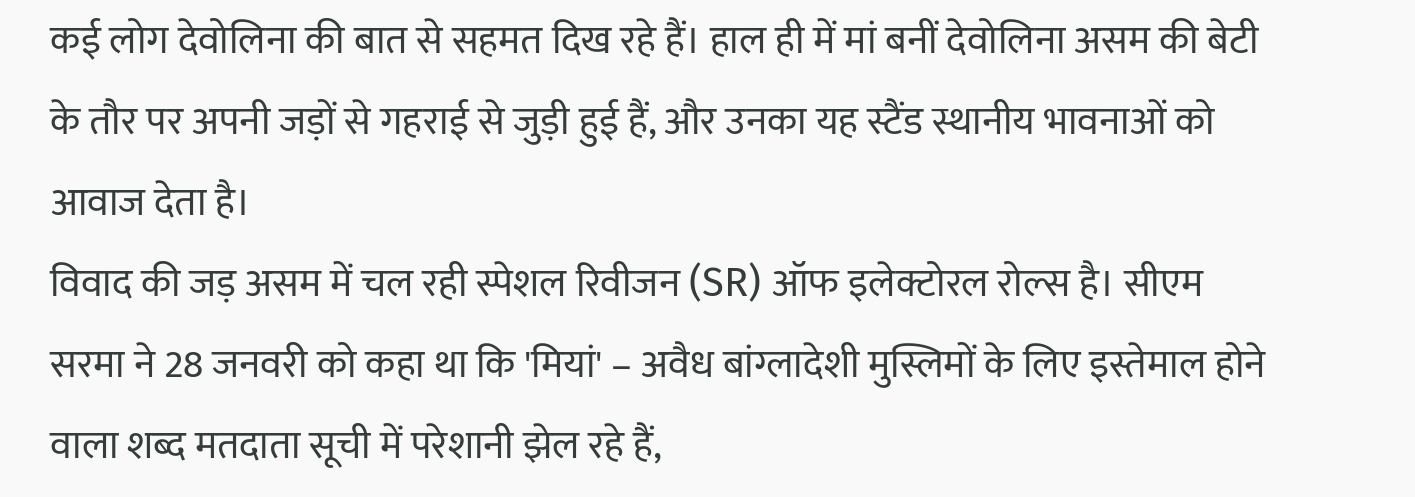कई लोग देवोलिना की बात से सहमत दिख रहे हैं। हाल ही में मां बनीं देवोलिना असम की बेटी के तौर पर अपनी जड़ों से गहराई से जुड़ी हुई हैं, और उनका यह स्टैंड स्थानीय भावनाओं को आवाज देता है।
विवाद की जड़ असम में चल रही स्पेशल रिवीजन (SR) ऑफ इलेक्टोरल रोल्स है। सीएम सरमा ने 28 जनवरी को कहा था कि 'मियां' – अवैध बांग्लादेशी मुस्लिमों के लिए इस्तेमाल होने वाला शब्द मतदाता सूची में परेशानी झेल रहे हैं,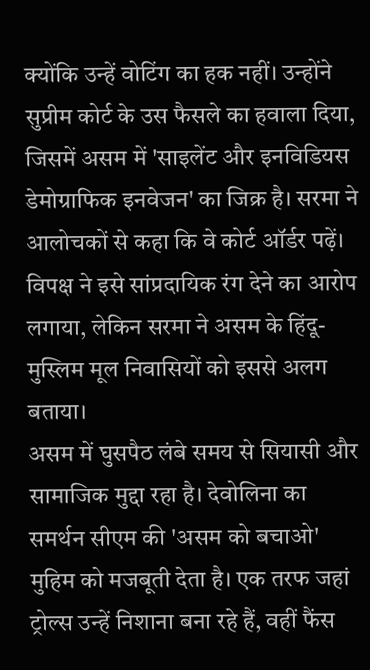क्योंकि उन्हें वोटिंग का हक नहीं। उन्होंने सुप्रीम कोर्ट के उस फैसले का हवाला दिया, जिसमें असम में 'साइलेंट और इनविडियस डेमोग्राफिक इनवेजन' का जिक्र है। सरमा ने आलोचकों से कहा कि वे कोर्ट ऑर्डर पढ़ें। विपक्ष ने इसे सांप्रदायिक रंग देने का आरोप लगाया, लेकिन सरमा ने असम के हिंदू-मुस्लिम मूल निवासियों को इससे अलग बताया।
असम में घुसपैठ लंबे समय से सियासी और सामाजिक मुद्दा रहा है। देवोलिना का समर्थन सीएम की 'असम को बचाओ' मुहिम को मजबूती देता है। एक तरफ जहां ट्रोल्स उन्हें निशाना बना रहे हैं, वहीं फैंस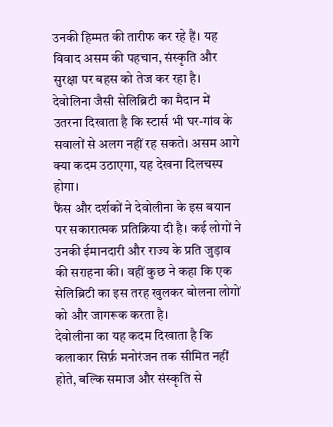उनकी हिम्मत की तारीफ कर रहे हैं। यह विवाद असम की पहचान, संस्कृति और सुरक्षा पर बहस को तेज कर रहा है। देवोलिना जैसी सेलिब्रिटी का मैदान में उतरना दिखाता है कि स्टार्स भी घर-गांव के सवालों से अलग नहीं रह सकते। असम आगे क्या कदम उठाएगा, यह देखना दिलचस्प होगा।
फैंस और दर्शकों ने देवोलीना के इस बयान पर सकारात्मक प्रतिक्रिया दी है। कई लोगों ने उनकी ईमानदारी और राज्य के प्रति जुड़ाव की सराहना की। वहीं कुछ ने कहा कि एक सेलिब्रिटी का इस तरह खुलकर बोलना लोगों को और जागरूक करता है।
देवोलीना का यह कदम दिखाता है कि कलाकार सिर्फ़ मनोरंजन तक सीमित नहीं होते, बल्कि समाज और संस्कृति से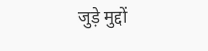जुड़े मुद्दों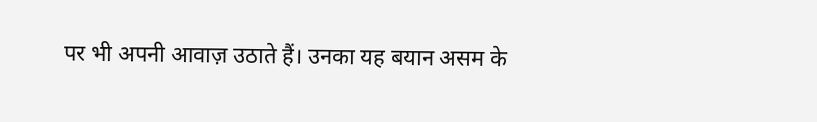पर भी अपनी आवाज़ उठाते हैं। उनका यह बयान असम के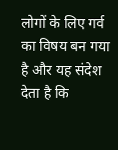लोगों के लिए गर्व का विषय बन गया है और यह संदेश देता है कि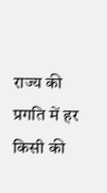राज्य की प्रगति में हर किसी की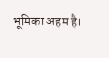भूमिका अहम है।